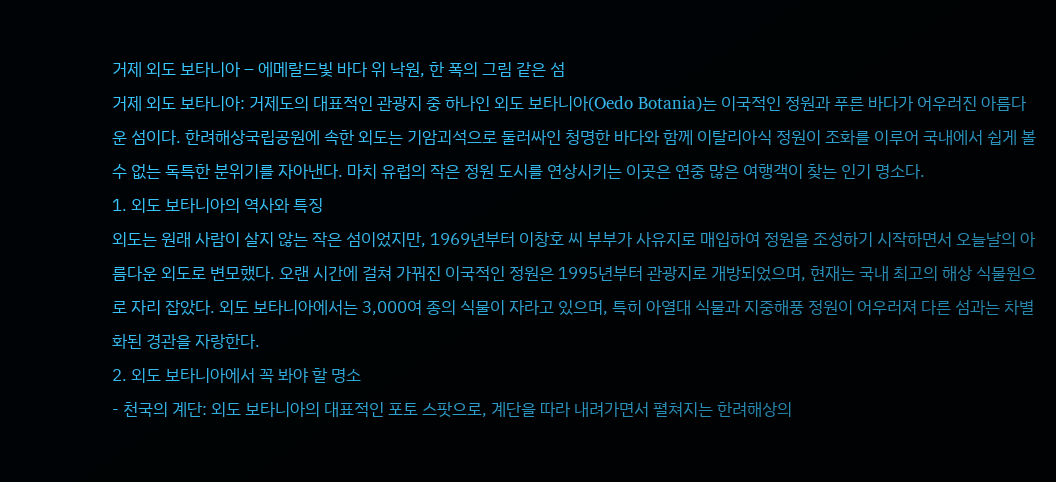거제 외도 보타니아 – 에메랄드빛 바다 위 낙원, 한 폭의 그림 같은 섬
거제 외도 보타니아: 거제도의 대표적인 관광지 중 하나인 외도 보타니아(Oedo Botania)는 이국적인 정원과 푸른 바다가 어우러진 아름다운 섬이다. 한려해상국립공원에 속한 외도는 기암괴석으로 둘러싸인 청명한 바다와 함께 이탈리아식 정원이 조화를 이루어 국내에서 쉽게 볼 수 없는 독특한 분위기를 자아낸다. 마치 유럽의 작은 정원 도시를 연상시키는 이곳은 연중 많은 여행객이 찾는 인기 명소다.
1. 외도 보타니아의 역사와 특징
외도는 원래 사람이 살지 않는 작은 섬이었지만, 1969년부터 이창호 씨 부부가 사유지로 매입하여 정원을 조성하기 시작하면서 오늘날의 아름다운 외도로 변모했다. 오랜 시간에 걸쳐 가꿔진 이국적인 정원은 1995년부터 관광지로 개방되었으며, 현재는 국내 최고의 해상 식물원으로 자리 잡았다. 외도 보타니아에서는 3,000여 종의 식물이 자라고 있으며, 특히 아열대 식물과 지중해풍 정원이 어우러져 다른 섬과는 차별화된 경관을 자랑한다.
2. 외도 보타니아에서 꼭 봐야 할 명소
- 천국의 계단: 외도 보타니아의 대표적인 포토 스팟으로, 계단을 따라 내려가면서 펼쳐지는 한려해상의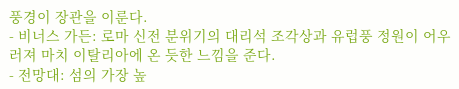풍경이 장관을 이룬다.
- 비너스 가든: 로마 신전 분위기의 대리석 조각상과 유럽풍 정원이 어우러져 마치 이탈리아에 온 듯한 느낌을 준다.
- 전망대: 섬의 가장 높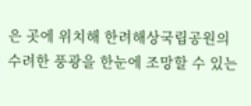은 곳에 위치해 한려해상국립공원의 수려한 풍광을 한눈에 조망할 수 있는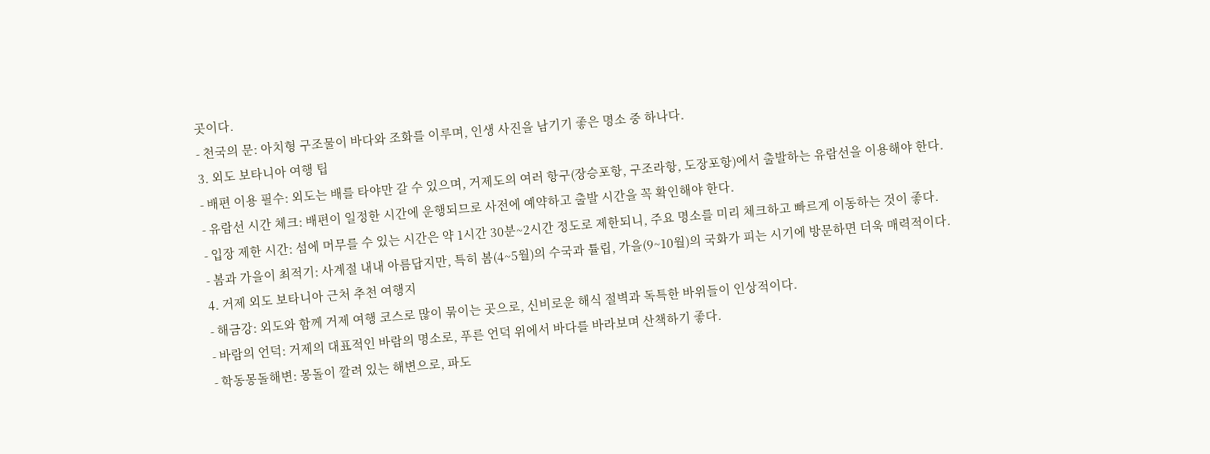곳이다.
- 천국의 문: 아치형 구조물이 바다와 조화를 이루며, 인생 사진을 남기기 좋은 명소 중 하나다.
3. 외도 보타니아 여행 팁
- 배편 이용 필수: 외도는 배를 타야만 갈 수 있으며, 거제도의 여러 항구(장승포항, 구조라항, 도장포항)에서 출발하는 유람선을 이용해야 한다.
- 유람선 시간 체크: 배편이 일정한 시간에 운행되므로 사전에 예약하고 출발 시간을 꼭 확인해야 한다.
- 입장 제한 시간: 섬에 머무를 수 있는 시간은 약 1시간 30분~2시간 정도로 제한되니, 주요 명소를 미리 체크하고 빠르게 이동하는 것이 좋다.
- 봄과 가을이 최적기: 사계절 내내 아름답지만, 특히 봄(4~5월)의 수국과 튤립, 가을(9~10월)의 국화가 피는 시기에 방문하면 더욱 매력적이다.
4. 거제 외도 보타니아 근처 추천 여행지
- 해금강: 외도와 함께 거제 여행 코스로 많이 묶이는 곳으로, 신비로운 해식 절벽과 독특한 바위들이 인상적이다.
- 바람의 언덕: 거제의 대표적인 바람의 명소로, 푸른 언덕 위에서 바다를 바라보며 산책하기 좋다.
- 학동몽돌해변: 몽돌이 깔려 있는 해변으로, 파도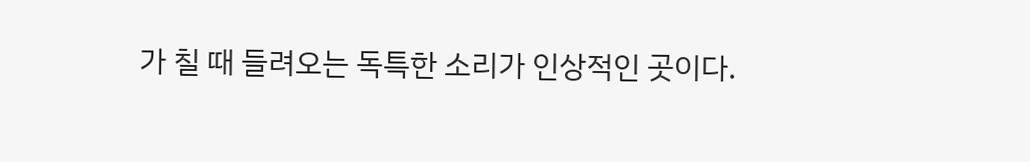가 칠 때 들려오는 독특한 소리가 인상적인 곳이다.